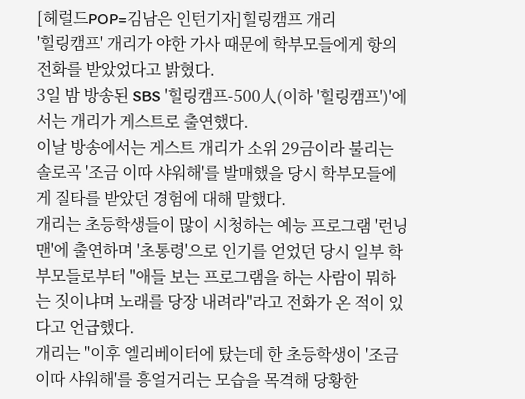[헤럴드POP=김남은 인턴기자]힐링캠프 개리
'힐링캠프' 개리가 야한 가사 때문에 학부모들에게 항의 전화를 받았었다고 밝혔다.
3일 밤 방송된 SBS '힐링캠프-500人(이하 '힐링캠프')'에서는 개리가 게스트로 출연했다.
이날 방송에서는 게스트 개리가 소위 29금이라 불리는 솔로곡 '조금 이따 샤워해'를 발매했을 당시 학부모들에게 질타를 받았던 경험에 대해 말했다.
개리는 초등학생들이 많이 시청하는 예능 프로그램 '런닝맨'에 출연하며 '초통령'으로 인기를 얻었던 당시 일부 학부모들로부터 "애들 보는 프로그램을 하는 사람이 뭐하는 짓이냐며 노래를 당장 내려라"라고 전화가 온 적이 있다고 언급했다.
개리는 "이후 엘리베이터에 탔는데 한 초등학생이 '조금 이따 샤워해'를 흥얼거리는 모습을 목격해 당황한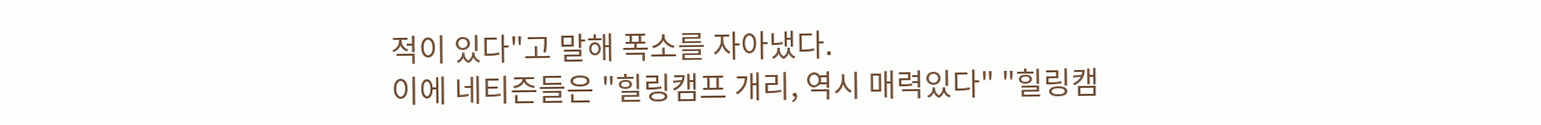적이 있다"고 말해 폭소를 자아냈다.
이에 네티즌들은 "힐링캠프 개리, 역시 매력있다" "힐링캠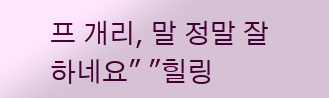프 개리, 말 정말 잘하네요" "힐링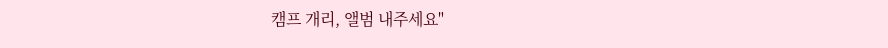캠프 개리, 앨범 내주세요"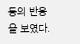등의 반응을 보였다.